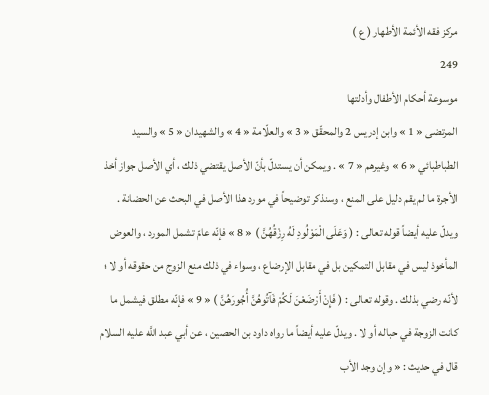مركز فقه الأئمة الأطهار ( ع )
249
موسوعة أحكام الأطفال وأدلتها
المرتضى « 1 » وابن إدريس 2 والمحقّق « 3 » والعلّامة « 4 » والشهيدان « 5 » والسيد الطباطبائي « 6 » وغيرهم « 7 » . ويمكن أن يستدلّ بأنّ الأصل يقتضي ذلك ، أي الأصل جواز أخذ الأجرة ما لم يقم دليل على المنع ، وسنذكر توضيحاً في مورد هذا الأصل في البحث عن الحضانة . ويدلّ عليه أيضاً قوله تعالى : ( وَعَلَى الْمَوْلُودِ لَهُ رِزْقُهُنَّ ) « 8 » فإنّه عامّ تشمل المورد ، والعوض المأخوذ ليس في مقابل التمكين بل في مقابل الإرضاع ، وسواء في ذلك منع الزوج من حقوقه أو لا ؛ لأنّه رضي بذلك . وقوله تعالى : ( فَإِنْ أَرْضَعْنَ لَكُمْ فَآتُوهُنَّ أُجُورَهُنَّ ) « 9 » فإنّه مطلق فيشمل ما كانت الزوجة في حباله أو لا . ويدلّ عليه أيضاً ما رواه داود بن الحصين ، عن أبي عبد اللَّه عليه السلام قال في حديث : « وإن وجد الأب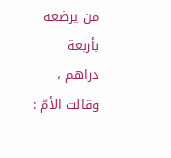من يرضعه بأربعة دراهم ، وقالت الأمّ :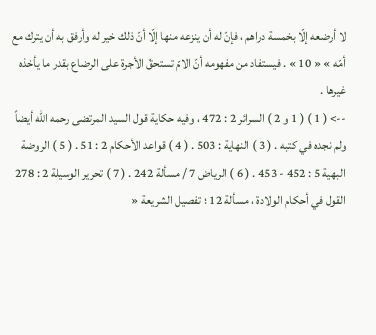لا أرضعه إلّا بخمسة دراهم ، فإنّ له أن ينزعه منها إلّا أنّ ذلك خير له وأرفق به أن يترك مع أمّه » « 10 » . فيستفاد من مفهومه أنّ الامّ تستحقّ الأجرة على الرضاع بقدر ما يأخذه غيرها .
--> ( 1 ) ( 1 و 2 ) السرائر 2 : 472 ، وفيه حكاية قول السيد المرتضى رحمه الله أيضاً ولم نجده في كتبه . ( 3 ) النهاية : 503 . ( 4 ) قواعد الأحكام 2 : 51 . ( 5 ) الروضة البهية 5 : 452 - 453 . ( 6 ) الرياض 7 / مسألة 242 . ( 7 ) تحرير الوسيلة 2 : 278 القول في أحكام الولادة ، مسألة 12 ؛ تفصيل الشريعة «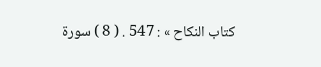كتاب النكاح » : 547 . ( 8 ) سورة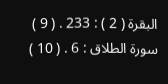البقرة ( 2 ) : 233 . ( 9 ) سورة الطلاق : 6 . ( 10 )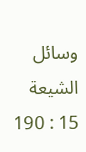وسائل الشيعة 15 : 190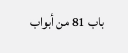باب 81 من أبواب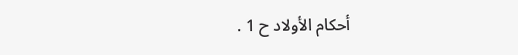أحكام الأولاد ح 1 .